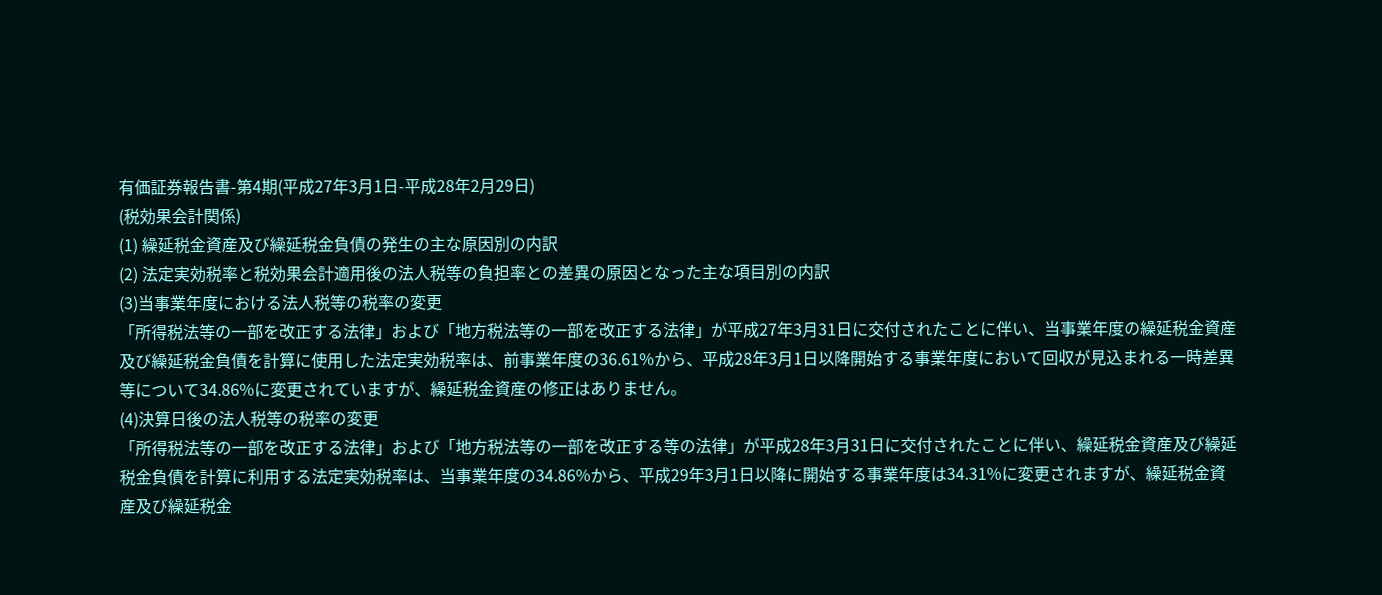有価証券報告書-第4期(平成27年3月1日-平成28年2月29日)
(税効果会計関係)
(1) 繰延税金資産及び繰延税金負債の発生の主な原因別の内訳
(2) 法定実効税率と税効果会計適用後の法人税等の負担率との差異の原因となった主な項目別の内訳
(3)当事業年度における法人税等の税率の変更
「所得税法等の一部を改正する法律」および「地方税法等の一部を改正する法律」が平成27年3月31日に交付されたことに伴い、当事業年度の繰延税金資産及び繰延税金負債を計算に使用した法定実効税率は、前事業年度の36.61%から、平成28年3月1日以降開始する事業年度において回収が見込まれる一時差異等について34.86%に変更されていますが、繰延税金資産の修正はありません。
(4)決算日後の法人税等の税率の変更
「所得税法等の一部を改正する法律」および「地方税法等の一部を改正する等の法律」が平成28年3月31日に交付されたことに伴い、繰延税金資産及び繰延税金負債を計算に利用する法定実効税率は、当事業年度の34.86%から、平成29年3月1日以降に開始する事業年度は34.31%に変更されますが、繰延税金資産及び繰延税金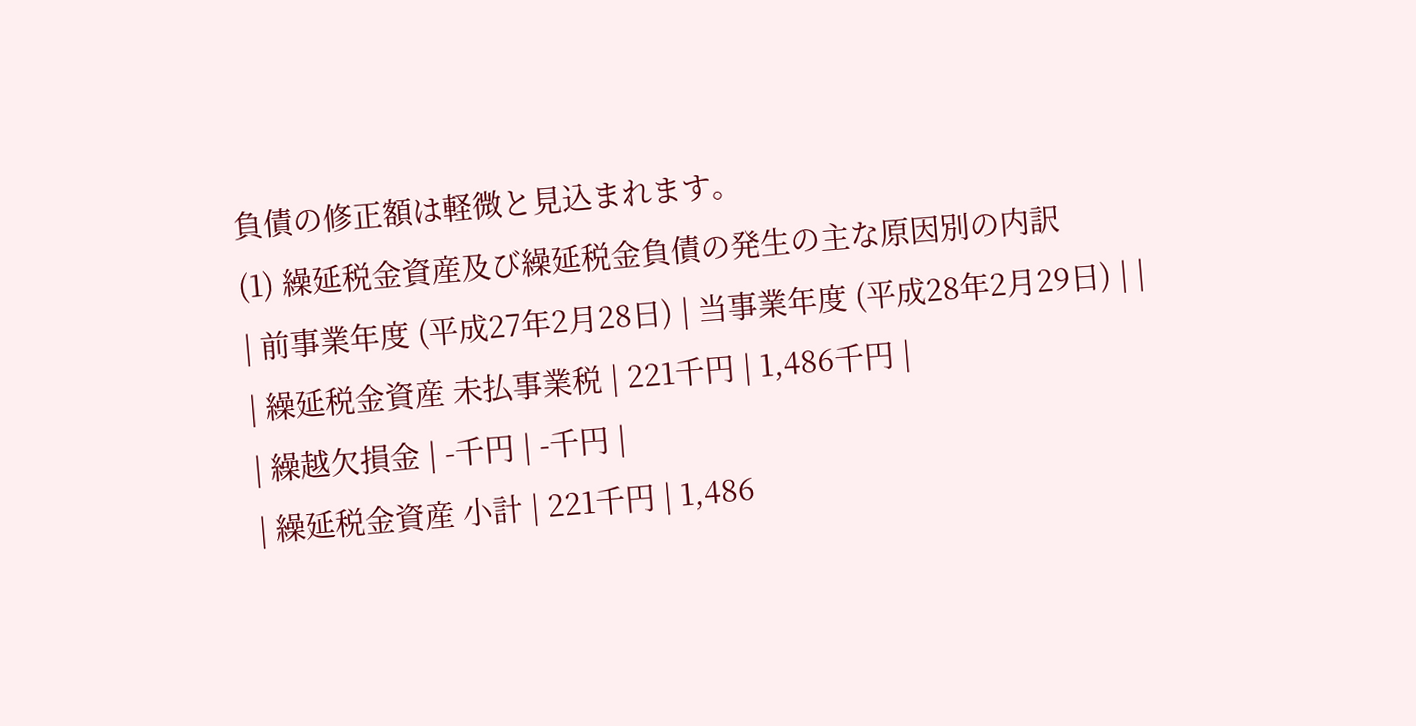負債の修正額は軽微と見込まれます。
(1) 繰延税金資産及び繰延税金負債の発生の主な原因別の内訳
| 前事業年度 (平成27年2月28日) | 当事業年度 (平成28年2月29日) | |
| 繰延税金資産 未払事業税 | 221千円 | 1,486千円 |
| 繰越欠損金 | -千円 | -千円 |
| 繰延税金資産 小計 | 221千円 | 1,486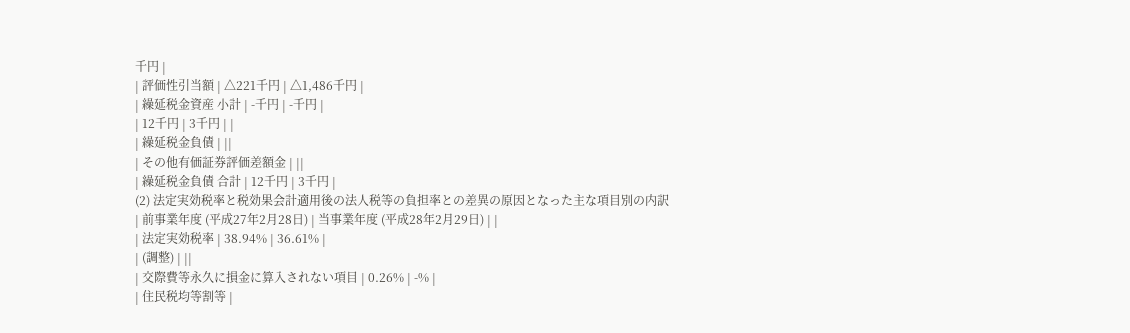千円 |
| 評価性引当額 | △221千円 | △1,486千円 |
| 繰延税金資産 小計 | -千円 | -千円 |
| 12千円 | 3千円 | |
| 繰延税金負債 | ||
| その他有価証券評価差額金 | ||
| 繰延税金負債 合計 | 12千円 | 3千円 |
(2) 法定実効税率と税効果会計適用後の法人税等の負担率との差異の原因となった主な項目別の内訳
| 前事業年度 (平成27年2月28日) | 当事業年度 (平成28年2月29日) | |
| 法定実効税率 | 38.94% | 36.61% |
| (調整) | ||
| 交際費等永久に損金に算入されない項目 | 0.26% | -% |
| 住民税均等割等 |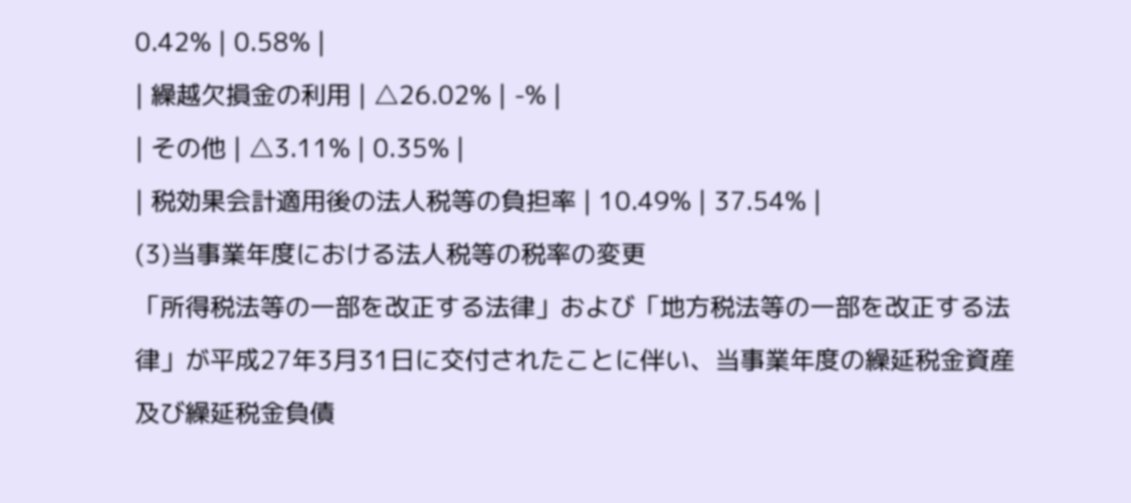0.42% | 0.58% |
| 繰越欠損金の利用 | △26.02% | -% |
| その他 | △3.11% | 0.35% |
| 税効果会計適用後の法人税等の負担率 | 10.49% | 37.54% |
(3)当事業年度における法人税等の税率の変更
「所得税法等の一部を改正する法律」および「地方税法等の一部を改正する法律」が平成27年3月31日に交付されたことに伴い、当事業年度の繰延税金資産及び繰延税金負債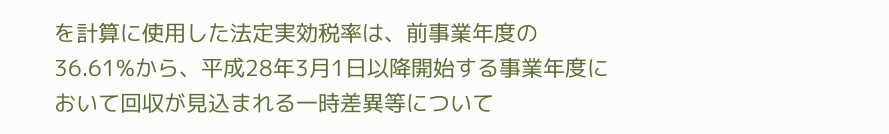を計算に使用した法定実効税率は、前事業年度の36.61%から、平成28年3月1日以降開始する事業年度において回収が見込まれる一時差異等について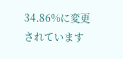34.86%に変更されています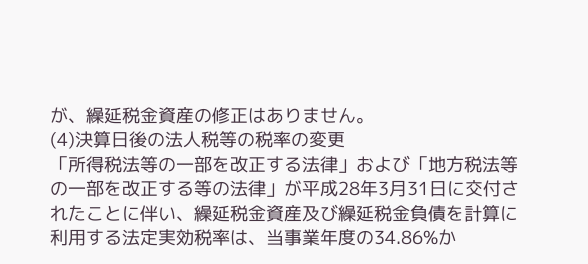が、繰延税金資産の修正はありません。
(4)決算日後の法人税等の税率の変更
「所得税法等の一部を改正する法律」および「地方税法等の一部を改正する等の法律」が平成28年3月31日に交付されたことに伴い、繰延税金資産及び繰延税金負債を計算に利用する法定実効税率は、当事業年度の34.86%か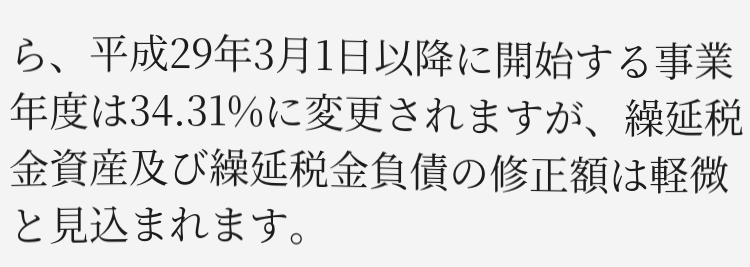ら、平成29年3月1日以降に開始する事業年度は34.31%に変更されますが、繰延税金資産及び繰延税金負債の修正額は軽微と見込まれます。